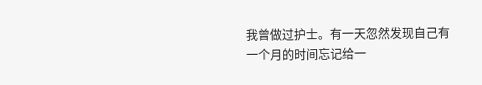我曾做过护士。有一天忽然发现自己有一个月的时间忘记给一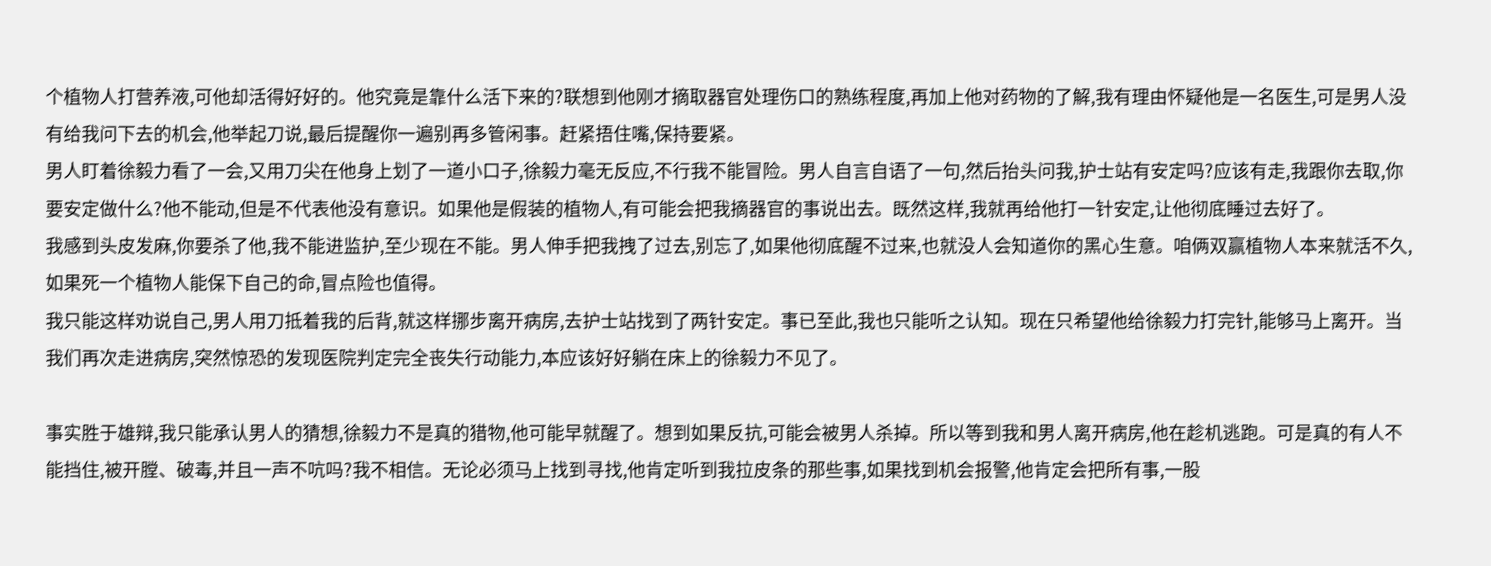个植物人打营养液,可他却活得好好的。他究竟是靠什么活下来的?联想到他刚才摘取器官处理伤口的熟练程度,再加上他对药物的了解,我有理由怀疑他是一名医生,可是男人没有给我问下去的机会,他举起刀说,最后提醒你一遍别再多管闲事。赶紧捂住嘴,保持要紧。
男人盯着徐毅力看了一会,又用刀尖在他身上划了一道小口子,徐毅力毫无反应,不行我不能冒险。男人自言自语了一句,然后抬头问我,护士站有安定吗?应该有走,我跟你去取,你要安定做什么?他不能动,但是不代表他没有意识。如果他是假装的植物人,有可能会把我摘器官的事说出去。既然这样,我就再给他打一针安定,让他彻底睡过去好了。
我感到头皮发麻,你要杀了他,我不能进监护,至少现在不能。男人伸手把我拽了过去,别忘了,如果他彻底醒不过来,也就没人会知道你的黑心生意。咱俩双赢植物人本来就活不久,如果死一个植物人能保下自己的命,冒点险也值得。
我只能这样劝说自己,男人用刀抵着我的后背,就这样挪步离开病房,去护士站找到了两针安定。事已至此,我也只能听之认知。现在只希望他给徐毅力打完针,能够马上离开。当我们再次走进病房,突然惊恐的发现医院判定完全丧失行动能力,本应该好好躺在床上的徐毅力不见了。

事实胜于雄辩,我只能承认男人的猜想,徐毅力不是真的猎物,他可能早就醒了。想到如果反抗,可能会被男人杀掉。所以等到我和男人离开病房,他在趁机逃跑。可是真的有人不能挡住,被开膛、破毒,并且一声不吭吗?我不相信。无论必须马上找到寻找,他肯定听到我拉皮条的那些事,如果找到机会报警,他肯定会把所有事,一股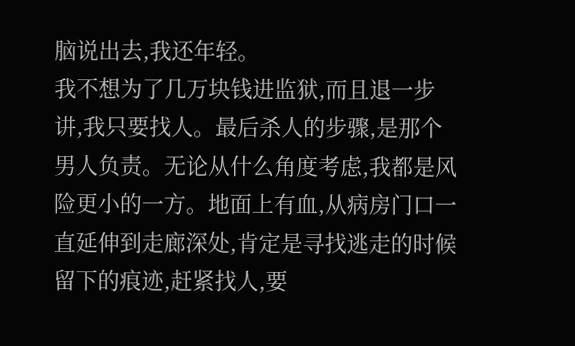脑说出去,我还年轻。
我不想为了几万块钱进监狱,而且退一步讲,我只要找人。最后杀人的步骤,是那个男人负责。无论从什么角度考虑,我都是风险更小的一方。地面上有血,从病房门口一直延伸到走廊深处,肯定是寻找逃走的时候留下的痕迹,赶紧找人,要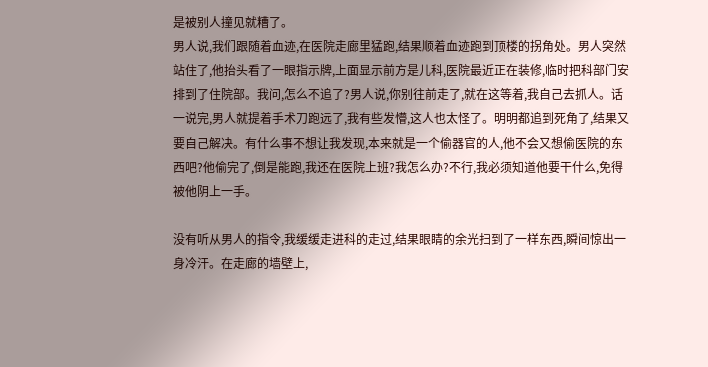是被别人撞见就糟了。
男人说,我们跟随着血迹,在医院走廊里猛跑,结果顺着血迹跑到顶楼的拐角处。男人突然站住了,他抬头看了一眼指示牌,上面显示前方是儿科,医院最近正在装修,临时把科部门安排到了住院部。我问,怎么不追了?男人说,你别往前走了,就在这等着,我自己去抓人。话一说完,男人就提着手术刀跑远了,我有些发懵,这人也太怪了。明明都追到死角了,结果又要自己解决。有什么事不想让我发现,本来就是一个偷器官的人,他不会又想偷医院的东西吧?他偷完了,倒是能跑,我还在医院上班?我怎么办?不行,我必须知道他要干什么,免得被他阴上一手。

没有听从男人的指令,我缓缓走进科的走过,结果眼睛的余光扫到了一样东西,瞬间惊出一身冷汗。在走廊的墙壁上,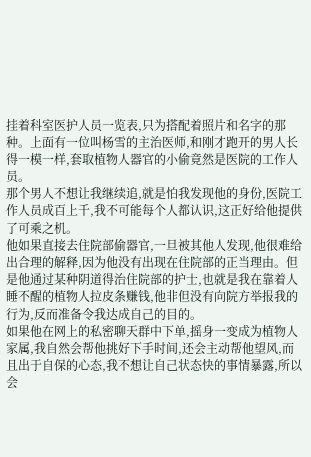挂着科室医护人员一览表,只为搭配着照片和名字的那种。上面有一位叫杨雪的主治医师,和刚才跑开的男人长得一模一样,套取植物人器官的小偷竟然是医院的工作人员。
那个男人不想让我继续追,就是怕我发现他的身份,医院工作人员成百上千,我不可能每个人都认识,这正好给他提供了可乘之机。
他如果直接去住院部偷器官,一旦被其他人发现,他很难给出合理的解释,因为他没有出现在住院部的正当理由。但是他通过某种阴道得治住院部的护士,也就是我在靠着人睡不醒的植物人拉皮条赚钱,他非但没有向院方举报我的行为,反而准备令我达成自己的目的。
如果他在网上的私密聊天群中下单,摇身一变成为植物人家属,我自然会帮他挑好下手时间,还会主动帮他望风,而且出于自保的心态,我不想让自己状态快的事情暴露,所以会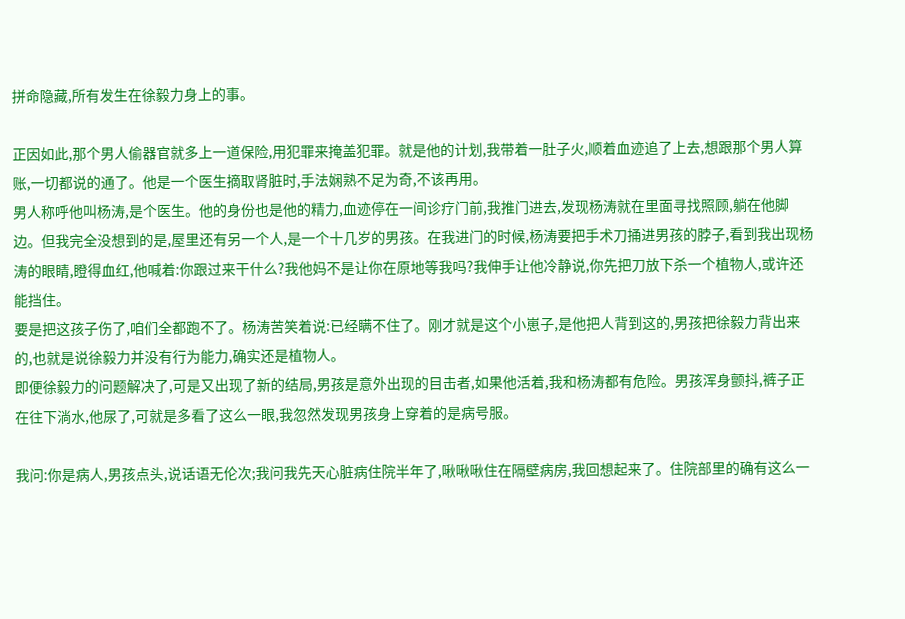拼命隐藏,所有发生在徐毅力身上的事。

正因如此,那个男人偷器官就多上一道保险,用犯罪来掩盖犯罪。就是他的计划,我带着一肚子火,顺着血迹追了上去,想跟那个男人算账,一切都说的通了。他是一个医生摘取肾脏时,手法娴熟不足为奇,不该再用。
男人称呼他叫杨涛,是个医生。他的身份也是他的精力,血迹停在一间诊疗门前,我推门进去,发现杨涛就在里面寻找照顾,躺在他脚边。但我完全没想到的是,屋里还有另一个人,是一个十几岁的男孩。在我进门的时候,杨涛要把手术刀捅进男孩的脖子,看到我出现杨涛的眼睛,瞪得血红,他喊着:你跟过来干什么?我他妈不是让你在原地等我吗?我伸手让他冷静说,你先把刀放下杀一个植物人,或许还能挡住。
要是把这孩子伤了,咱们全都跑不了。杨涛苦笑着说:已经瞒不住了。刚才就是这个小崽子,是他把人背到这的,男孩把徐毅力背出来的,也就是说徐毅力并没有行为能力,确实还是植物人。
即便徐毅力的问题解决了,可是又出现了新的结局,男孩是意外出现的目击者,如果他活着,我和杨涛都有危险。男孩浑身颤抖,裤子正在往下淌水,他尿了,可就是多看了这么一眼,我忽然发现男孩身上穿着的是病号服。

我问:你是病人,男孩点头,说话语无伦次;我问我先天心脏病住院半年了,啾啾啾住在隔壁病房,我回想起来了。住院部里的确有这么一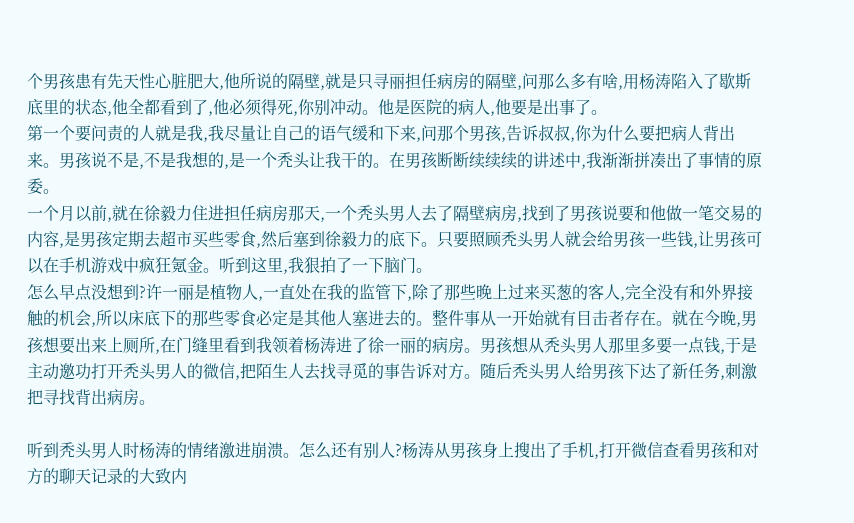个男孩患有先天性心脏肥大,他所说的隔壁,就是只寻丽担任病房的隔壁,问那么多有啥,用杨涛陷入了歇斯底里的状态,他全都看到了,他必须得死,你别冲动。他是医院的病人,他要是出事了。
第一个要问责的人就是我,我尽量让自己的语气缓和下来,问那个男孩,告诉叔叔,你为什么要把病人背出来。男孩说不是,不是我想的,是一个秃头让我干的。在男孩断断续续续的讲述中,我渐渐拼凑出了事情的原委。
一个月以前,就在徐毅力住进担任病房那天,一个秃头男人去了隔壁病房,找到了男孩说要和他做一笔交易的内容,是男孩定期去超市买些零食,然后塞到徐毅力的底下。只要照顾秃头男人就会给男孩一些钱,让男孩可以在手机游戏中疯狂氪金。听到这里,我狠拍了一下脑门。
怎么早点没想到?许一丽是植物人,一直处在我的监管下,除了那些晚上过来买葱的客人,完全没有和外界接触的机会,所以床底下的那些零食必定是其他人塞进去的。整件事从一开始就有目击者存在。就在今晚,男孩想要出来上厕所,在门缝里看到我领着杨涛进了徐一丽的病房。男孩想从秃头男人那里多要一点钱,于是主动邀功打开秃头男人的微信,把陌生人去找寻觅的事告诉对方。随后秃头男人给男孩下达了新任务,刺激把寻找背出病房。

听到秃头男人时杨涛的情绪激进崩溃。怎么还有别人?杨涛从男孩身上搜出了手机,打开微信查看男孩和对方的聊天记录的大致内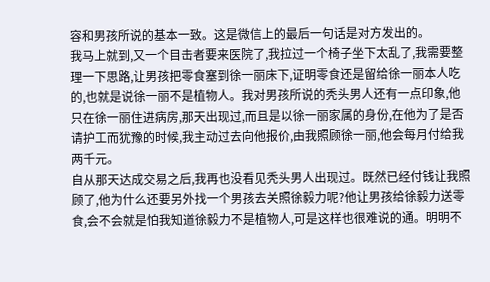容和男孩所说的基本一致。这是微信上的最后一句话是对方发出的。
我马上就到,又一个目击者要来医院了,我拉过一个椅子坐下太乱了,我需要整理一下思路,让男孩把零食塞到徐一丽床下,证明零食还是留给徐一丽本人吃的,也就是说徐一丽不是植物人。我对男孩所说的秃头男人还有一点印象,他只在徐一丽住进病房,那天出现过,而且是以徐一丽家属的身份,在他为了是否请护工而犹豫的时候,我主动过去向他报价,由我照顾徐一丽,他会每月付给我两千元。
自从那天达成交易之后,我再也没看见秃头男人出现过。既然已经付钱让我照顾了,他为什么还要另外找一个男孩去关照徐毅力呢?他让男孩给徐毅力送零食,会不会就是怕我知道徐毅力不是植物人,可是这样也很难说的通。明明不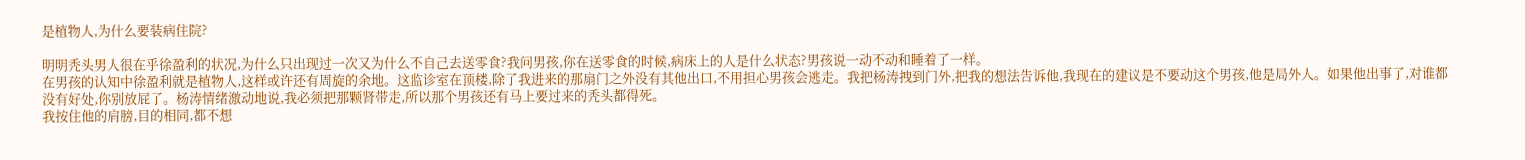是植物人,为什么要装病住院?

明明秃头男人很在乎徐盈利的状况,为什么只出现过一次又为什么不自己去送零食?我问男孩,你在送零食的时候,病床上的人是什么状态?男孩说一动不动和睡着了一样。
在男孩的认知中徐盈利就是植物人,这样或许还有周旋的余地。这监诊室在顶楼,除了我进来的那扇门之外没有其他出口,不用担心男孩会逃走。我把杨涛拽到门外,把我的想法告诉他,我现在的建议是不要动这个男孩,他是局外人。如果他出事了,对谁都没有好处,你别放屁了。杨涛情绪激动地说,我必须把那颗肾带走,所以那个男孩还有马上要过来的秃头都得死。
我按住他的肩膀,目的相同,都不想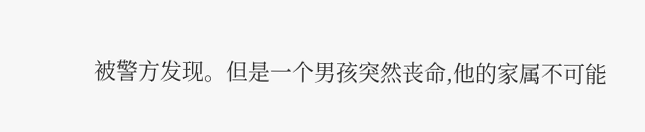被警方发现。但是一个男孩突然丧命,他的家属不可能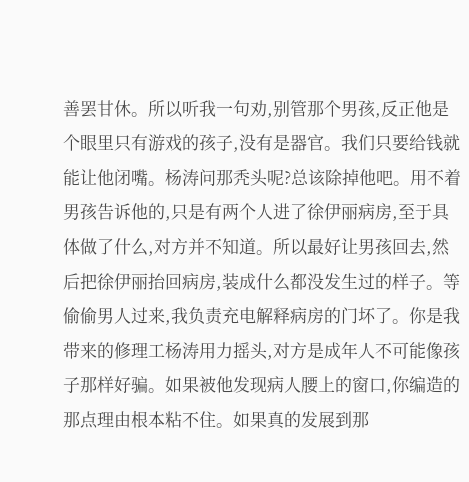善罢甘休。所以听我一句劝,别管那个男孩,反正他是个眼里只有游戏的孩子,没有是器官。我们只要给钱就能让他闭嘴。杨涛问那秃头呢?总该除掉他吧。用不着男孩告诉他的,只是有两个人进了徐伊丽病房,至于具体做了什么,对方并不知道。所以最好让男孩回去,然后把徐伊丽抬回病房,装成什么都没发生过的样子。等偷偷男人过来,我负责充电解释病房的门坏了。你是我带来的修理工杨涛用力摇头,对方是成年人不可能像孩子那样好骗。如果被他发现病人腰上的窗口,你编造的那点理由根本粘不住。如果真的发展到那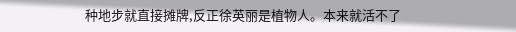种地步就直接摊牌,反正徐英丽是植物人。本来就活不了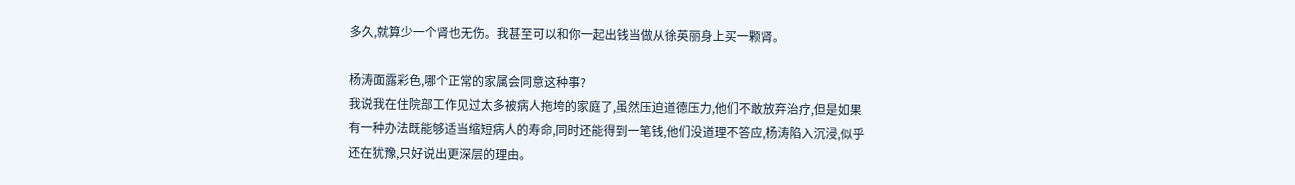多久,就算少一个肾也无伤。我甚至可以和你一起出钱当做从徐英丽身上买一颗肾。

杨涛面露彩色,哪个正常的家属会同意这种事?
我说我在住院部工作见过太多被病人拖垮的家庭了,虽然压迫道德压力,他们不敢放弃治疗,但是如果有一种办法既能够适当缩短病人的寿命,同时还能得到一笔钱,他们没道理不答应,杨涛陷入沉浸,似乎还在犹豫,只好说出更深层的理由。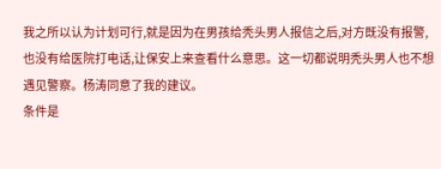我之所以认为计划可行,就是因为在男孩给秃头男人报信之后,对方既没有报警,也没有给医院打电话,让保安上来查看什么意思。这一切都说明秃头男人也不想遇见警察。杨涛同意了我的建议。
条件是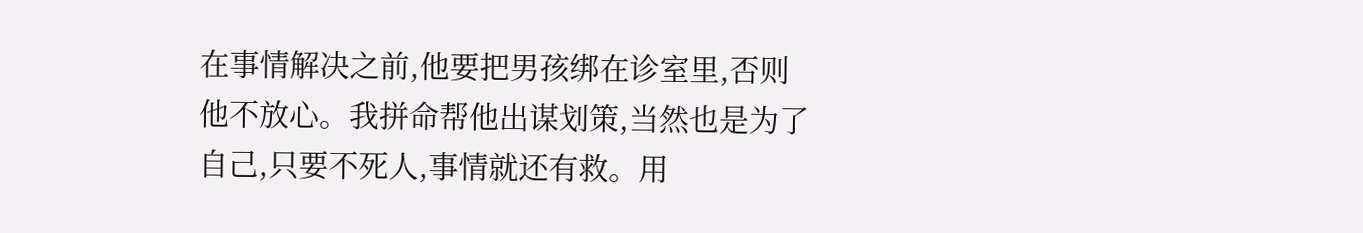在事情解决之前,他要把男孩绑在诊室里,否则他不放心。我拼命帮他出谋划策,当然也是为了自己,只要不死人,事情就还有救。用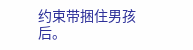约束带捆住男孩后。